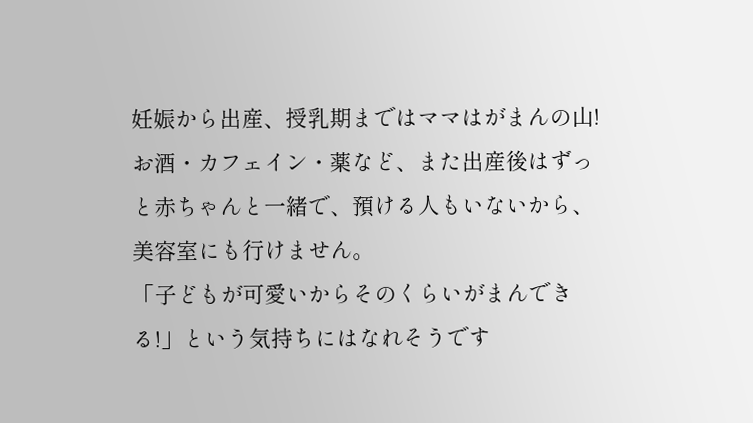妊娠から出産、授乳期まではママはがまんの山!
お酒・カフェイン・薬など、また出産後はずっと赤ちゃんと一緒で、預ける人もいないから、美容室にも行けません。
「子どもが可愛いからそのくらいがまんできる!」という気持ちにはなれそうです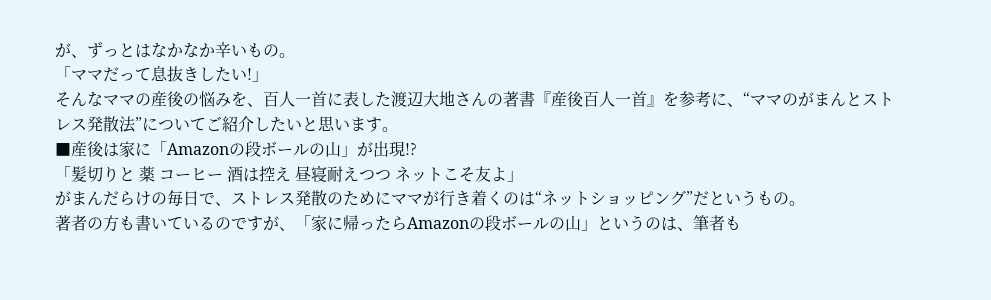が、ずっとはなかなか辛いもの。
「ママだって息抜きしたい!」
そんなママの産後の悩みを、百人一首に表した渡辺大地さんの著書『産後百人一首』を参考に、“ママのがまんとストレス発散法”についてご紹介したいと思います。
■産後は家に「Amazonの段ボールの山」が出現!?
「髪切りと 薬 コーヒー 酒は控え 昼寝耐えつつ ネットこそ友よ」
がまんだらけの毎日で、ストレス発散のためにママが行き着くのは“ネットショッピング”だというもの。
著者の方も書いているのですが、「家に帰ったらAmazonの段ボールの山」というのは、筆者も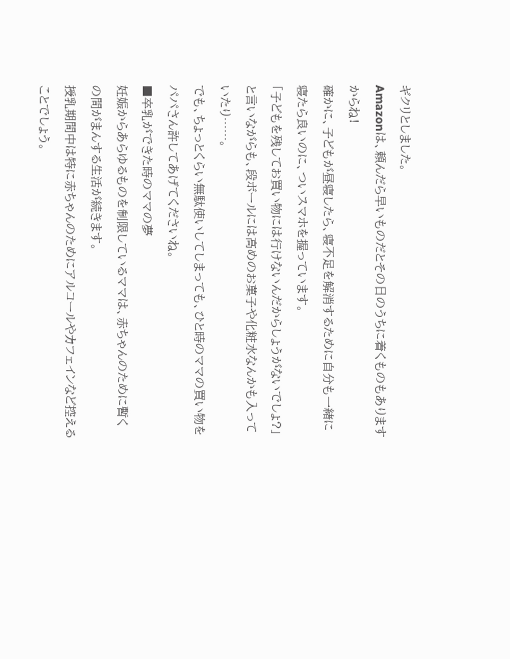ギクリとしました。
Amazonは、頼んだら早いものだとその日のうちに着くものもありますからね!
確かに、子どもが昼寝したら、寝不足を解消するために自分も一緒に寝たら良いのに、ついスマホを握っています。
「子どもを残してお買い物には行けないんだからしょうがないでしょ?」と言いながらも、段ボールには高めのお菓子や化粧水なんかも入っていたり……。
でも、ちょっとくらい無駄使いしてしまっても、ひと時のママの買い物をパパさん許してあげてくださいね。
■卒乳ができた時のママの夢
妊娠からあらゆるものを制限しているママは、赤ちゃんのために暫くの間がまんする生活が続きます。
授乳期間中は特に赤ちゃんのためにアルコールやカフェインなど控えることでしょう。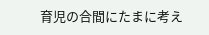育児の合間にたまに考え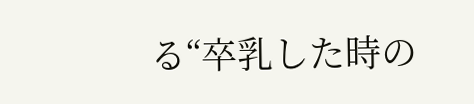る“卒乳した時の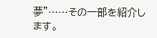夢”……その一部を紹介します。